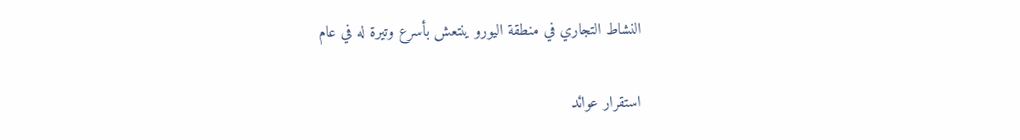النشاط التجاري في منطقة اليورو ينتعش بأسرع وتيرة له في عام

استقرار عوائد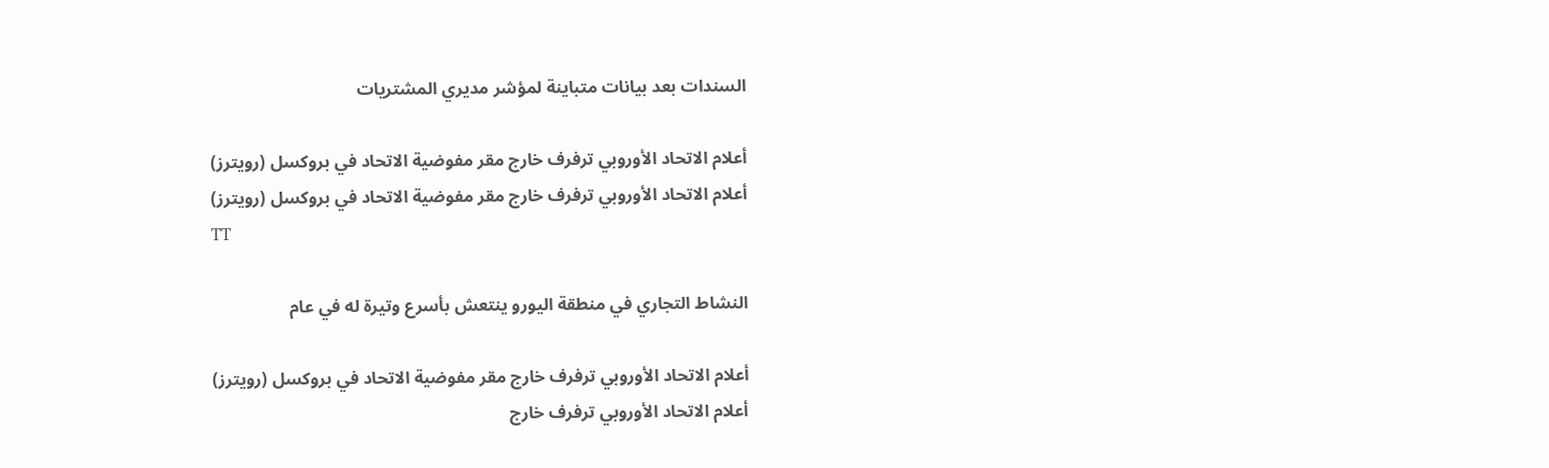السندات بعد بيانات متباينة لمؤشر مديري المشتريات

أعلام الاتحاد الأوروبي ترفرف خارج مقر مفوضية الاتحاد في بروكسل (رويترز)
أعلام الاتحاد الأوروبي ترفرف خارج مقر مفوضية الاتحاد في بروكسل (رويترز)
TT

النشاط التجاري في منطقة اليورو ينتعش بأسرع وتيرة له في عام

أعلام الاتحاد الأوروبي ترفرف خارج مقر مفوضية الاتحاد في بروكسل (رويترز)
أعلام الاتحاد الأوروبي ترفرف خارج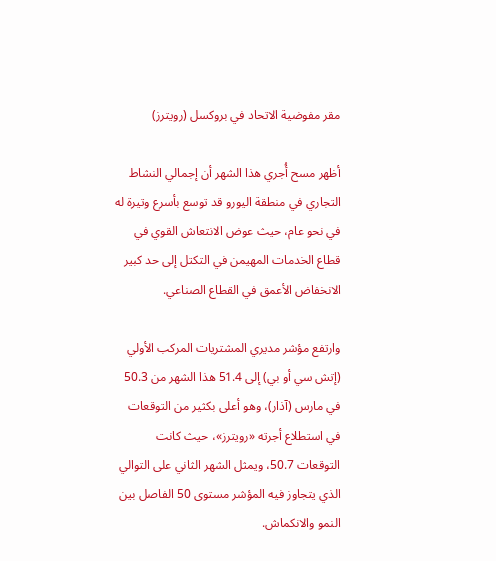مقر مفوضية الاتحاد في بروكسل (رويترز)

أظهر مسح أُجري هذا الشهر أن إجمالي النشاط التجاري في منطقة اليورو قد توسع بأسرع وتيرة له في نحو عام، حيث عوض الانتعاش القوي في قطاع الخدمات المهيمن في التكتل إلى حد كبير الانخفاض الأعمق في القطاع الصناعي.

وارتفع مؤشر مديري المشتريات المركب الأولي (إتش سي أو بي) إلى 51.4 هذا الشهر من 50.3 في مارس (آذار)، وهو أعلى بكثير من التوقعات في استطلاع أجرته «رويترز»، حيث كانت التوقعات 50.7، ويمثل الشهر الثاني على التوالي الذي يتجاوز فيه المؤشر مستوى 50 الفاصل بين النمو والانكماش.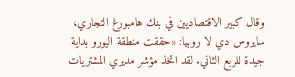وقال كبير الاقتصاديين في بنك هامبورغ التجاري، سايروس دي لا روبيا: «حققت منطقة اليورو بداية جيدة للربع الثاني. لقد اتخذ مؤشر مديري المشتريات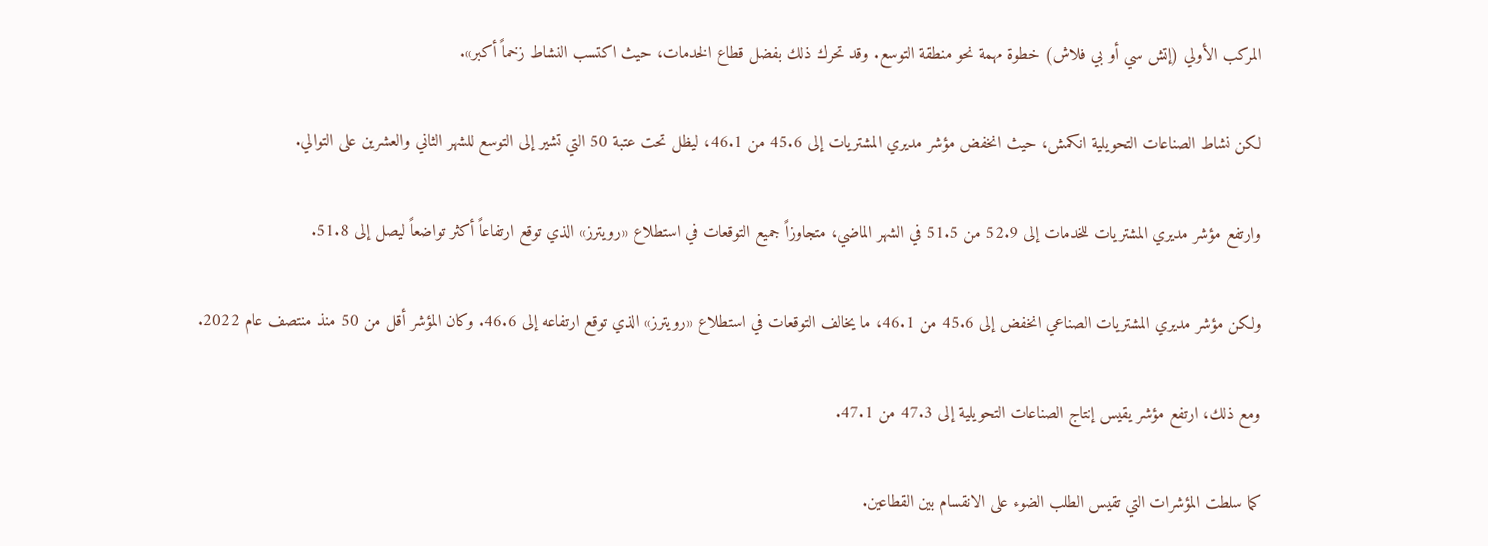المركب الأولي (إتش سي أو بي فلاش) خطوة مهمة نحو منطقة التوسع. وقد تحرك ذلك بفضل قطاع الخدمات، حيث اكتسب النشاط زخماً أكبر».

لكن نشاط الصناعات التحويلية انكمش، حيث انخفض مؤشر مديري المشتريات إلى 45.6 من 46.1، ليظل تحت عتبة 50 التي تشير إلى التوسع للشهر الثاني والعشرين على التوالي.

وارتفع مؤشر مديري المشتريات للخدمات إلى 52.9 من 51.5 في الشهر الماضي، متجاوزاً جميع التوقعات في استطلاع «رويترز» الذي توقع ارتفاعاً أكثر تواضعاً ليصل إلى 51.8.

ولكن مؤشر مديري المشتريات الصناعي انخفض إلى 45.6 من 46.1، ما يخالف التوقعات في استطلاع «رويترز» الذي توقع ارتفاعه إلى 46.6. وكان المؤشر أقل من 50 منذ منتصف عام 2022.

ومع ذلك، ارتفع مؤشر يقيس إنتاج الصناعات التحويلية إلى 47.3 من 47.1.

كما سلطت المؤشرات التي تقيس الطلب الضوء على الانقسام بين القطاعين.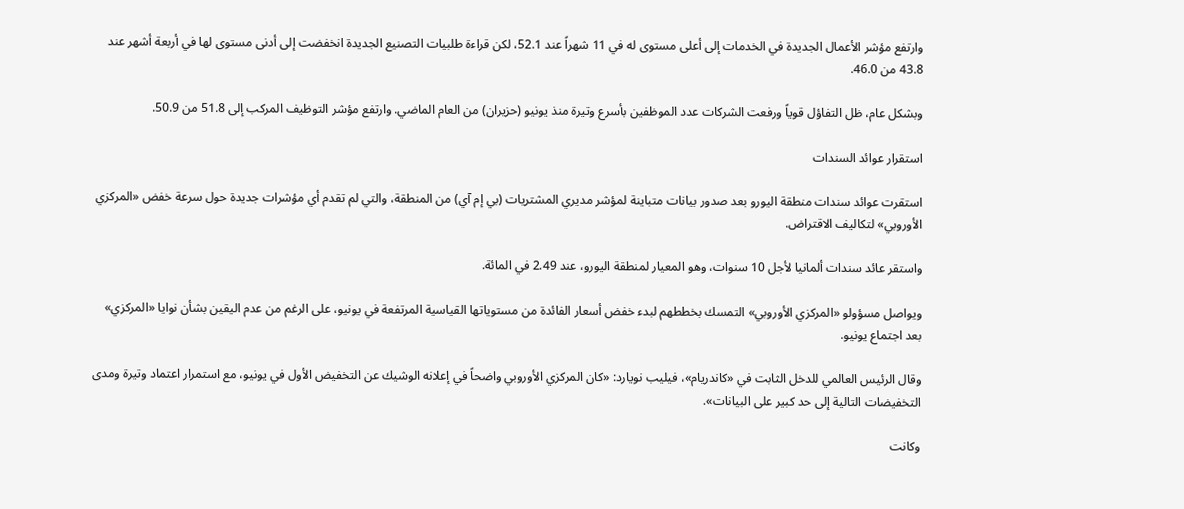وارتفع مؤشر الأعمال الجديدة في الخدمات إلى أعلى مستوى له في 11 شهراً عند 52.1، لكن قراءة طلبيات التصنيع الجديدة انخفضت إلى أدنى مستوى لها في أربعة أشهر عند 43.8 من 46.0.

وبشكل عام، ظل التفاؤل قوياً ورفعت الشركات عدد الموظفين بأسرع وتيرة منذ يونيو (حزيران) من العام الماضي. وارتفع مؤشر التوظيف المركب إلى 51.8 من 50.9.

استقرار عوائد السندات

استقرت عوائد سندات منطقة اليورو بعد صدور بيانات متباينة لمؤشر مديري المشتريات (بي إم آي) من المنطقة، والتي لم تقدم أي مؤشرات جديدة حول سرعة خفض «المركزي الأوروبي» لتكاليف الاقتراض.

واستقر عائد سندات ألمانيا لأجل 10 سنوات، وهو المعيار لمنطقة اليورو، عند 2.49 في المائة.

ويواصل مسؤولو «المركزي الأوروبي» التمسك بخططهم لبدء خفض أسعار الفائدة من مستوياتها القياسية المرتفعة في يونيو، على الرغم من عدم اليقين بشأن نوايا «المركزي» بعد اجتماع يونيو.

وقال الرئيس العالمي للدخل الثابت في «كاندريام»، فيليب نويارد: «كان المركزي الأوروبي واضحاً في إعلانه الوشيك عن التخفيض الأول في يونيو، مع استمرار اعتماد وتيرة ومدى التخفيضات التالية إلى حد كبير على البيانات».

وكانت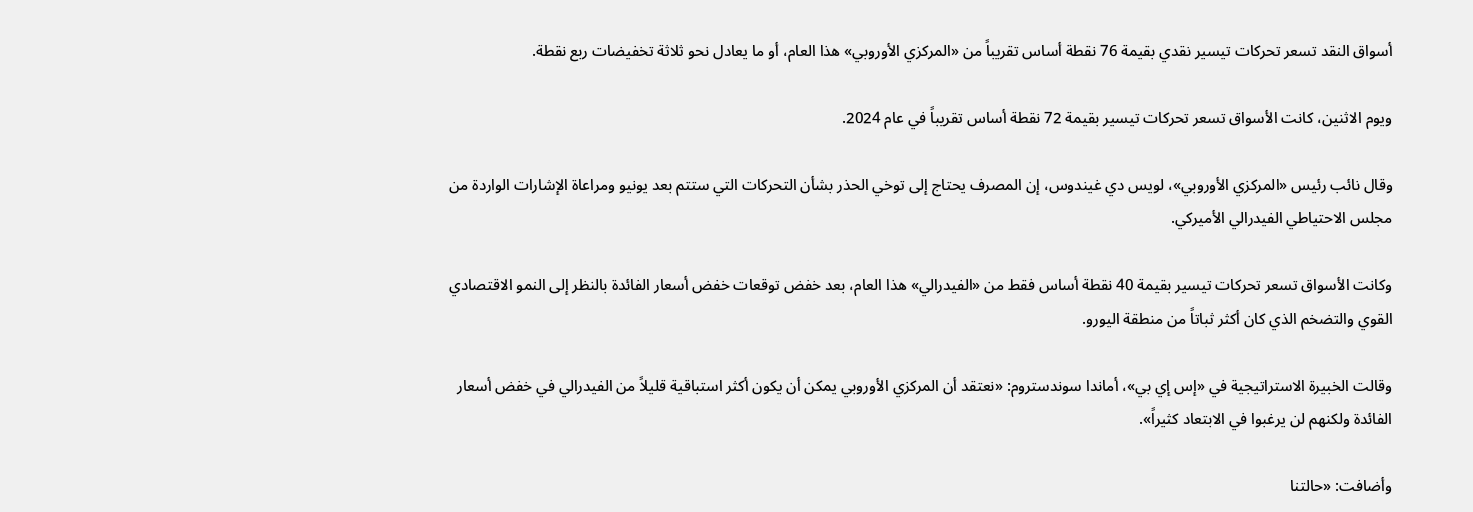أسواق النقد تسعر تحركات تيسير نقدي بقيمة 76 نقطة أساس تقريباً من «المركزي الأوروبي» هذا العام، أو ما يعادل نحو ثلاثة تخفيضات ربع نقطة.

ويوم الاثنين، كانت الأسواق تسعر تحركات تيسير بقيمة 72 نقطة أساس تقريباً في عام 2024.

وقال نائب رئيس «المركزي الأوروبي»، لويس دي غيندوس، إن المصرف يحتاج إلى توخي الحذر بشأن التحركات التي ستتم بعد يونيو ومراعاة الإشارات الواردة من مجلس الاحتياطي الفيدرالي الأميركي.

وكانت الأسواق تسعر تحركات تيسير بقيمة 40 نقطة أساس فقط من «الفيدرالي» هذا العام، بعد خفض توقعات خفض أسعار الفائدة بالنظر إلى النمو الاقتصادي القوي والتضخم الذي كان أكثر ثباتاً من منطقة اليورو.

وقالت الخبيرة الاستراتيجية في «إس إي بي»، أماندا سوندستروم: «نعتقد أن المركزي الأوروبي يمكن أن يكون أكثر استباقية قليلاً من الفيدرالي في خفض أسعار الفائدة ولكنهم لن يرغبوا في الابتعاد كثيراً».

وأضافت: «حالتنا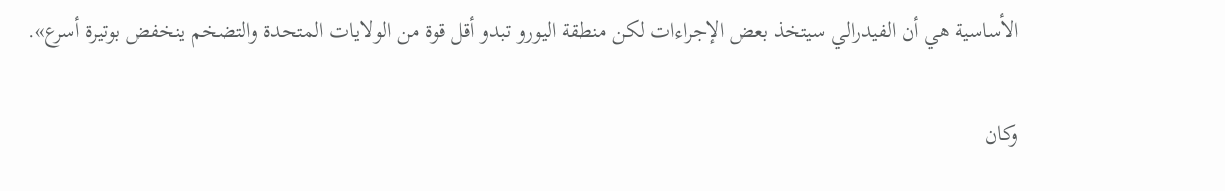الأساسية هي أن الفيدرالي سيتخذ بعض الإجراءات لكن منطقة اليورو تبدو أقل قوة من الولايات المتحدة والتضخم ينخفض بوتيرة أسرع».

وكان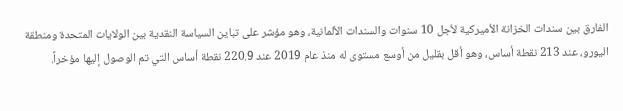الفارق بين سندات الخزانة الأميركية لأجل 10 سنوات والسندات الألمانية، وهو مؤشر على تباين السياسة النقدية بين الولايات المتحدة ومنطقة اليورو، عند 213 نقطة أساس، وهو أقل بقليل من أوسع مستوى له منذ عام 2019 عند 220.9 نقطة أساس التي تم الوصول إليها مؤخراً.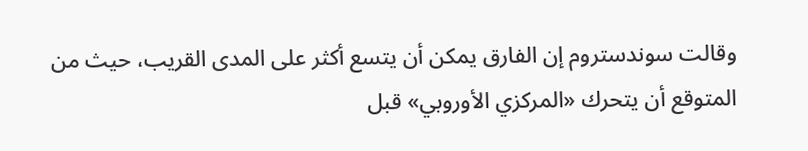وقالت سوندستروم إن الفارق يمكن أن يتسع أكثر على المدى القريب، حيث من المتوقع أن يتحرك «المركزي الأوروبي» قبل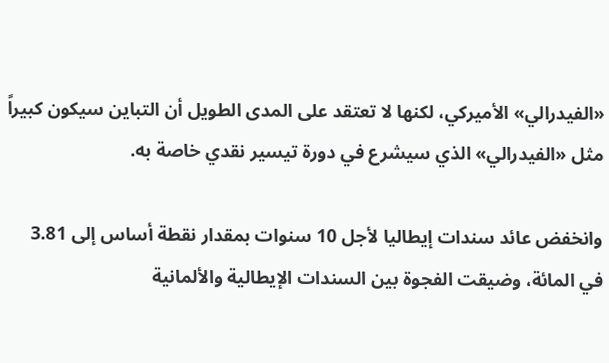«الفيدرالي» الأميركي، لكنها لا تعتقد على المدى الطويل أن التباين سيكون كبيراً مثل «الفيدرالي» الذي سيشرع في دورة تيسير نقدي خاصة به.

وانخفض عائد سندات إيطاليا لأجل 10 سنوات بمقدار نقطة أساس إلى 3.81 في المائة، وضيقت الفجوة بين السندات الإيطالية والألمانية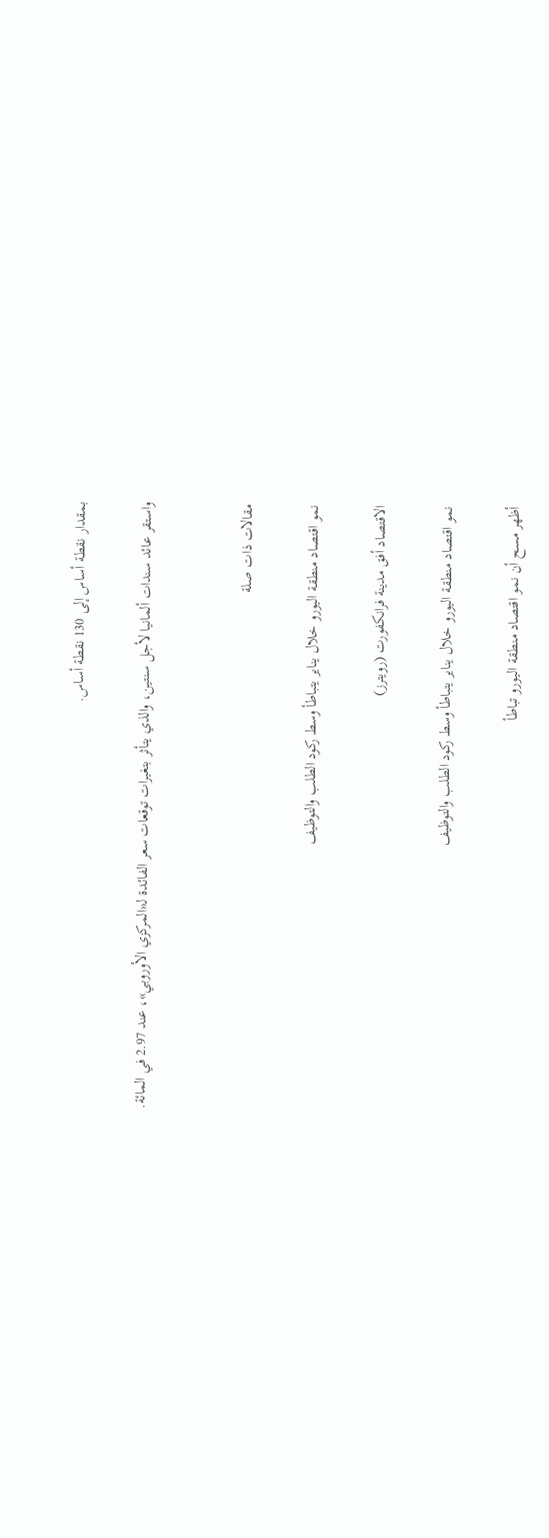بمقدار نقطة أساس إلى 130 نقطة أساس.

واستقر عائد سندات ألمانيا لأجل سنتين، والذي يتأثر بتغيرات توقعات سعر الفائدة لـ«المركزي الأوروبي»، عند 2.97 في المائة.


مقالات ذات صلة

نمو اقتصاد منطقة اليورو خلال يناير يتباطأ وسط ركود الطلب والتوظيف

الاقتصاد أفق مدينة فرانكفورت (رويترز)

نمو اقتصاد منطقة اليورو خلال يناير يتباطأ وسط ركود الطلب والتوظيف

أظهر مسح أن نمو اقتصاد منطقة اليورو تباطأ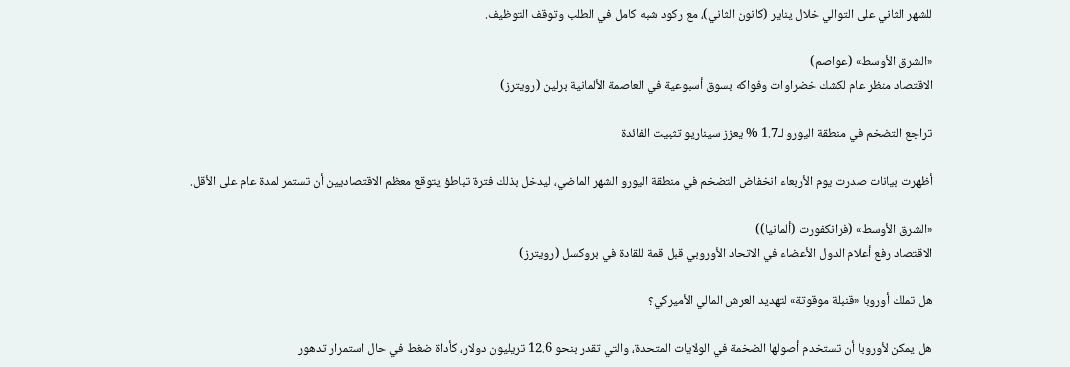للشهر الثاني على التوالي خلال يناير (كانون الثاني)، مع ركود شبه كامل في الطلب وتوقف التوظيف.

«الشرق الأوسط» (عواصم)
الاقتصاد منظر عام لكشك خضراوات وفواكه بسوق أسبوعية في العاصمة الألمانية برلين (رويترز)

تراجع التضخم في منطقة اليورو لـ1.7 % يعزز سيناريو تثبيت الفائدة

أظهرت بيانات صدرت يوم الأربعاء انخفاض التضخم في منطقة اليورو الشهر الماضي، ليدخل بذلك فترة تباطؤ يتوقع معظم الاقتصاديين أن تستمر لمدة عام على الأقل.

«الشرق الأوسط» (فرانكفورت (ألمانيا))
الاقتصاد رفع أعلام الدول الأعضاء في الاتحاد الأوروبي قبل قمة للقادة في بروكسل (رويترز)

هل تملك أوروبا «قنبلة موقوتة» لتهديد العرش المالي الأميركي؟

هل يمكن لأوروبا أن تستخدم أصولها الضخمة في الولايات المتحدة، والتي تقدر بنحو 12.6 تريليون دولار، كأداة ضغط في حال استمرار تدهور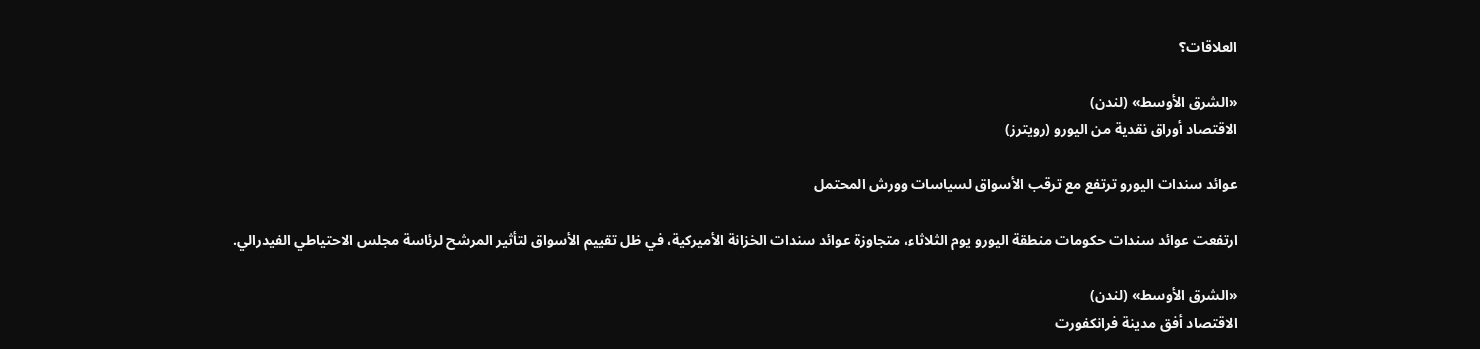العلاقات؟

«الشرق الأوسط» (لندن)
الاقتصاد أوراق نقدية من اليورو (رويترز)

عوائد سندات اليورو ترتفع مع ترقب الأسواق لسياسات وورش المحتمل

ارتفعت عوائد سندات حكومات منطقة اليورو يوم الثلاثاء، متجاوزة عوائد سندات الخزانة الأميركية، في ظل تقييم الأسواق لتأثير المرشح لرئاسة مجلس الاحتياطي الفيدرالي.

«الشرق الأوسط» (لندن)
الاقتصاد أفق مدينة فرانكفورت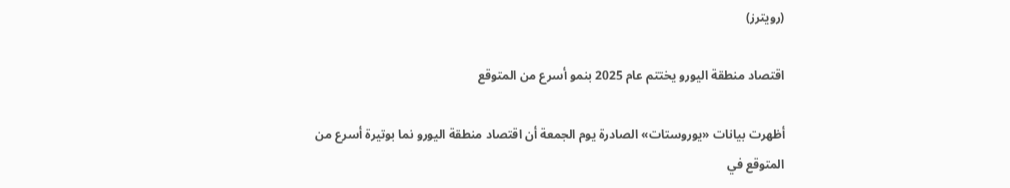(رويترز)

اقتصاد منطقة اليورو يختتم عام 2025 بنمو أسرع من المتوقع

أظهرت بيانات «يوروستات» الصادرة يوم الجمعة أن اقتصاد منطقة اليورو نما بوتيرة أسرع من المتوقع في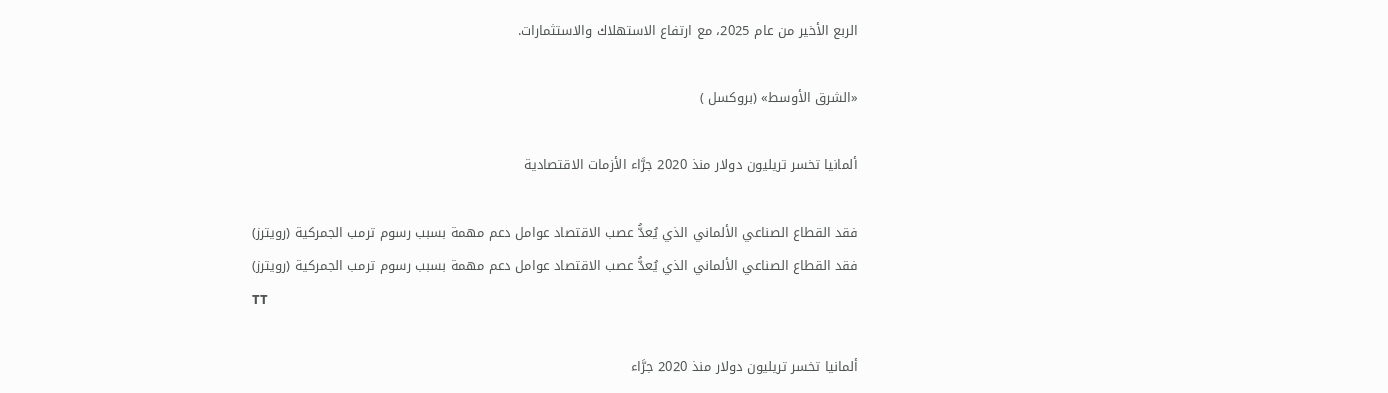الربع الأخير من عام 2025، مع ارتفاع الاستهلاك والاستثمارات.

«الشرق الأوسط» (بروكسل )

ألمانيا تخسر تريليون دولار منذ 2020 جرَّاء الأزمات الاقتصادية

فقد القطاع الصناعي الألماني الذي يُعدُّ عصب الاقتصاد عوامل دعم مهمة بسبب رسوم ترمب الجمركية (رويترز)
فقد القطاع الصناعي الألماني الذي يُعدُّ عصب الاقتصاد عوامل دعم مهمة بسبب رسوم ترمب الجمركية (رويترز)
TT

ألمانيا تخسر تريليون دولار منذ 2020 جرَّاء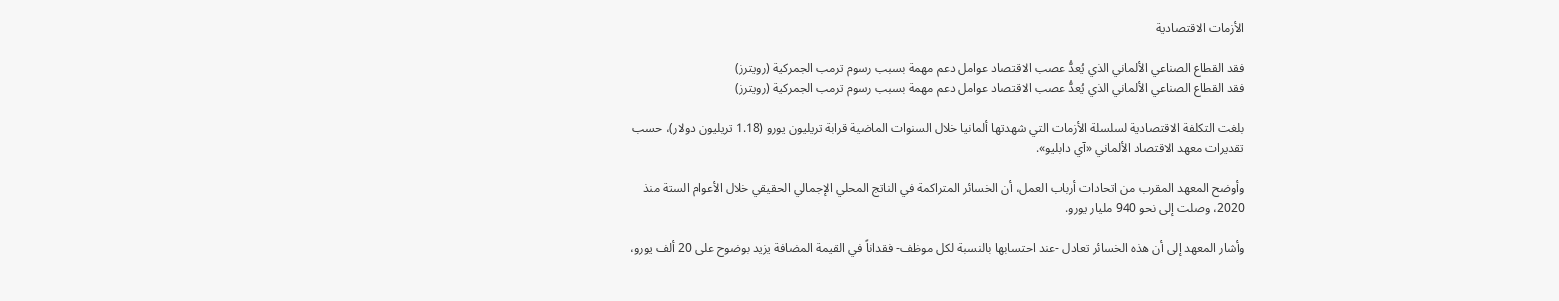الأزمات الاقتصادية

فقد القطاع الصناعي الألماني الذي يُعدُّ عصب الاقتصاد عوامل دعم مهمة بسبب رسوم ترمب الجمركية (رويترز)
فقد القطاع الصناعي الألماني الذي يُعدُّ عصب الاقتصاد عوامل دعم مهمة بسبب رسوم ترمب الجمركية (رويترز)

بلغت التكلفة الاقتصادية لسلسلة الأزمات التي شهدتها ألمانيا خلال السنوات الماضية قرابة تريليون يورو (1.18 تريليون دولار)، حسب تقديرات معهد الاقتصاد الألماني «آي دابليو».

وأوضح المعهد المقرب من اتحادات أرباب العمل، أن الخسائر المتراكمة في الناتج المحلي الإجمالي الحقيقي خلال الأعوام الستة منذ 2020، وصلت إلى نحو 940 مليار يورو.

وأشار المعهد إلى أن هذه الخسائر تعادل -عند احتسابها بالنسبة لكل موظف- فقداناً في القيمة المضافة يزيد بوضوح على 20 ألف يورو،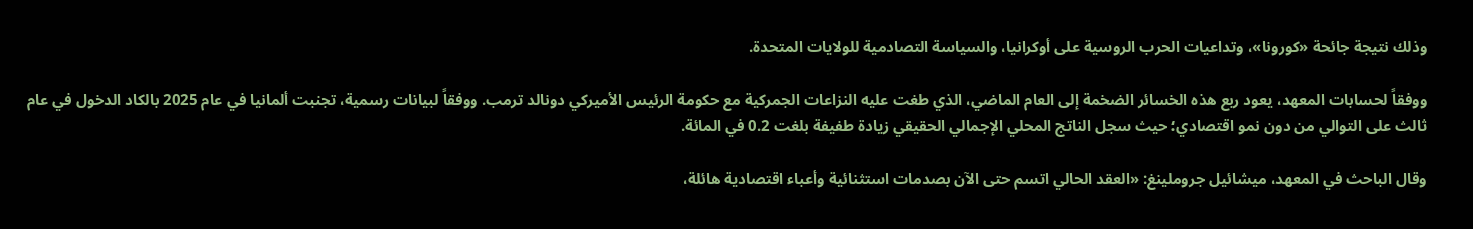وذلك نتيجة جائحة «كورونا»، وتداعيات الحرب الروسية على أوكرانيا، والسياسة التصادمية للولايات المتحدة.

ووفقاً لحسابات المعهد، يعود ربع هذه الخسائر الضخمة إلى العام الماضي، الذي طغت عليه النزاعات الجمركية مع حكومة الرئيس الأميركي دونالد ترمب. ووفقاً لبيانات رسمية، تجنبت ألمانيا في عام 2025 بالكاد الدخول في عام ثالث على التوالي من دون نمو اقتصادي؛ حيث سجل الناتج المحلي الإجمالي الحقيقي زيادة طفيفة بلغت 0.2 في المائة.

وقال الباحث في المعهد، ميشائيل جروملينغ: «العقد الحالي اتسم حتى الآن بصدمات استثنائية وأعباء اقتصادية هائلة،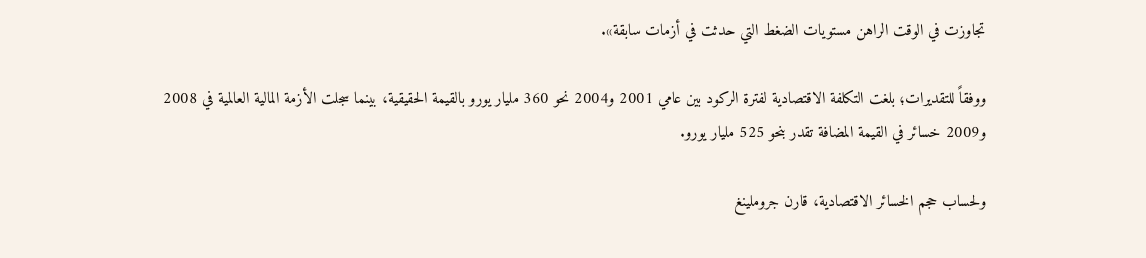تجاوزت في الوقت الراهن مستويات الضغط التي حدثت في أزمات سابقة».

ووفقاً للتقديرات؛ بلغت التكلفة الاقتصادية لفترة الركود بين عامي 2001 و2004 نحو 360 مليار يورو بالقيمة الحقيقية، بينما سجلت الأزمة المالية العالمية في 2008 و2009 خسائر في القيمة المضافة تقدر بنحو 525 مليار يورو.

ولحساب حجم الخسائر الاقتصادية، قارن جروملينغ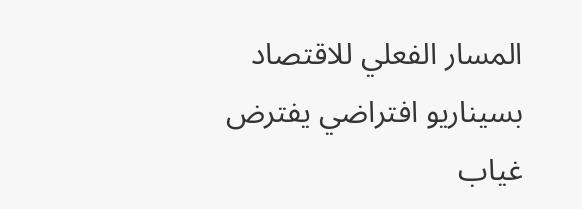المسار الفعلي للاقتصاد بسيناريو افتراضي يفترض غياب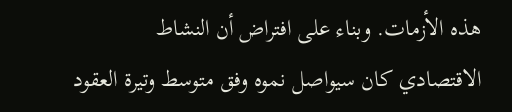هذه الأزمات. وبناء على افتراض أن النشاط الاقتصادي كان سيواصل نموه وفق متوسط وتيرة العقود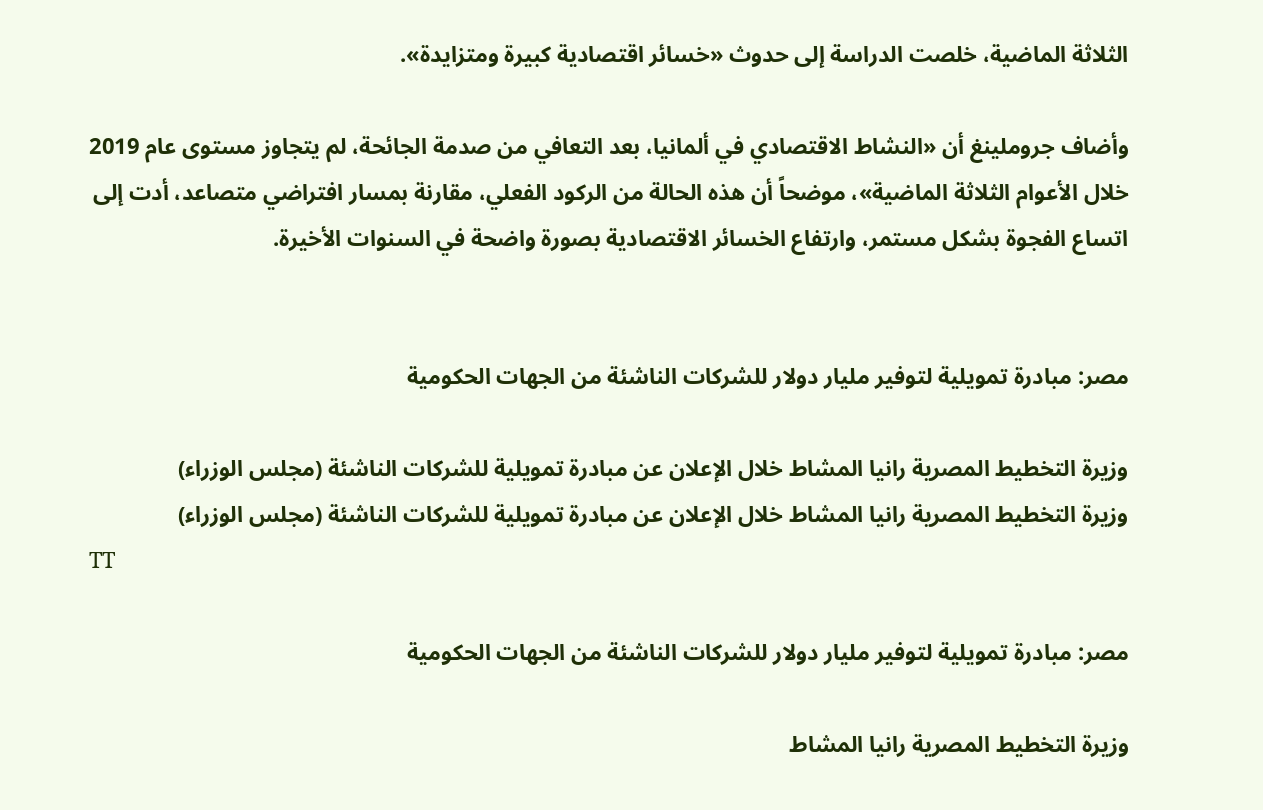الثلاثة الماضية، خلصت الدراسة إلى حدوث «خسائر اقتصادية كبيرة ومتزايدة».

وأضاف جروملينغ أن «النشاط الاقتصادي في ألمانيا، بعد التعافي من صدمة الجائحة، لم يتجاوز مستوى عام 2019 خلال الأعوام الثلاثة الماضية»، موضحاً أن هذه الحالة من الركود الفعلي، مقارنة بمسار افتراضي متصاعد، أدت إلى اتساع الفجوة بشكل مستمر، وارتفاع الخسائر الاقتصادية بصورة واضحة في السنوات الأخيرة.


مصر: مبادرة تمويلية لتوفير مليار دولار للشركات الناشئة من الجهات الحكومية

وزيرة التخطيط المصرية رانيا المشاط خلال الإعلان عن مبادرة تمويلية للشركات الناشئة (مجلس الوزراء)
وزيرة التخطيط المصرية رانيا المشاط خلال الإعلان عن مبادرة تمويلية للشركات الناشئة (مجلس الوزراء)
TT

مصر: مبادرة تمويلية لتوفير مليار دولار للشركات الناشئة من الجهات الحكومية

وزيرة التخطيط المصرية رانيا المشاط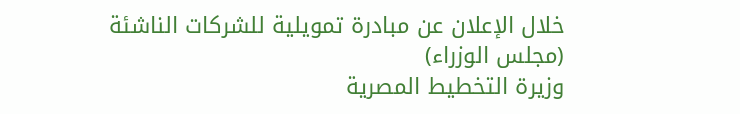خلال الإعلان عن مبادرة تمويلية للشركات الناشئة (مجلس الوزراء)
وزيرة التخطيط المصرية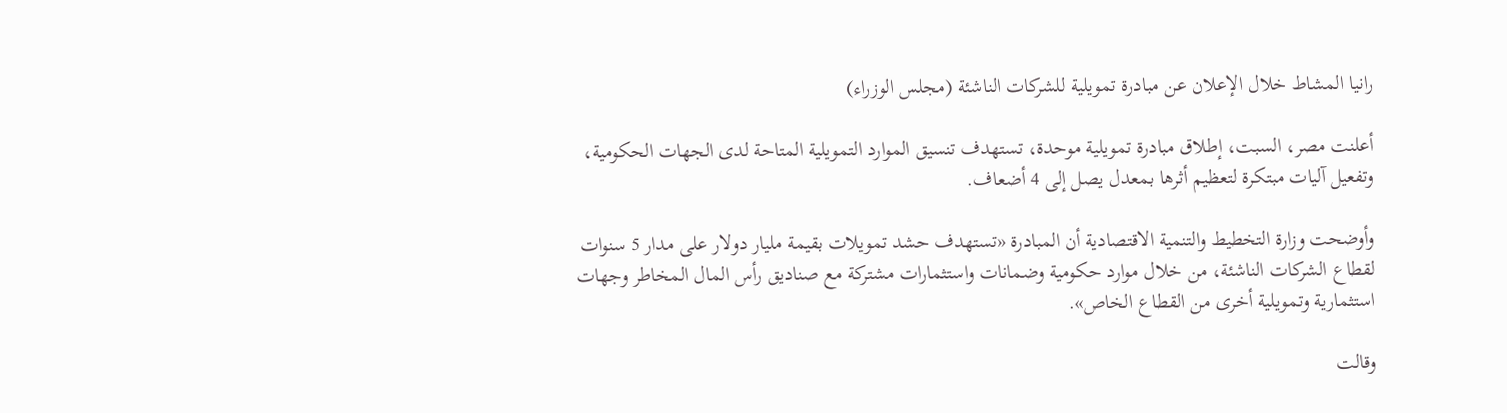رانيا المشاط خلال الإعلان عن مبادرة تمويلية للشركات الناشئة (مجلس الوزراء)

أعلنت مصر، السبت، إطلاق مبادرة تمويلية موحدة، تستهدف تنسيق الموارد التمويلية المتاحة لدى الجهات الحكومية، وتفعيل آليات مبتكرة لتعظيم أثرها بمعدل يصل إلى 4 أضعاف.

وأوضحت وزارة التخطيط والتنمية الاقتصادية أن المبادرة «تستهدف حشد تمويلات بقيمة مليار دولار على مدار 5 سنوات لقطاع الشركات الناشئة، من خلال موارد حكومية وضمانات واستثمارات مشتركة مع صناديق رأس المال المخاطر وجهات استثمارية وتمويلية أخرى من القطاع الخاص».

وقالت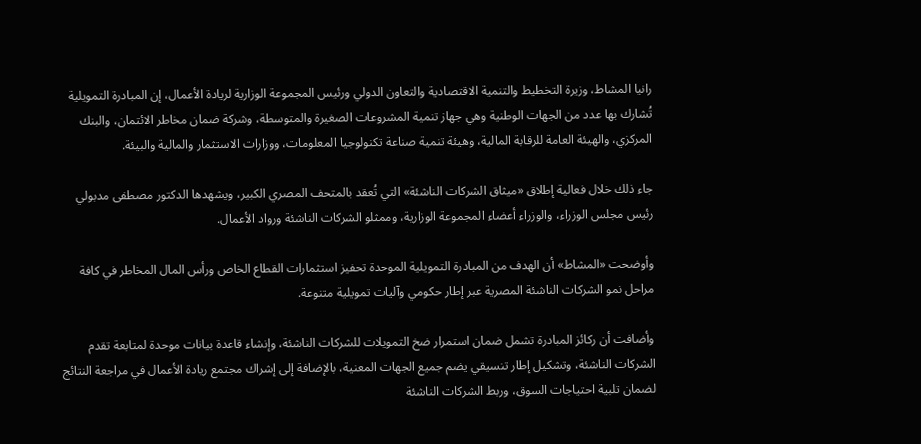رانيا المشاط، وزيرة التخطيط والتنمية الاقتصادية والتعاون الدولي ورئيس المجموعة الوزارية لريادة الأعمال، إن المبادرة التمويلية تُشارك بها عدد من الجهات الوطنية وهي جهاز تنمية المشروعات الصغيرة والمتوسطة، وشركة ضمان مخاطر الائتمان، والبنك المركزي، والهيئة العامة للرقابة المالية، وهيئة تنمية صناعة تكنولوجيا المعلومات، ووزارات الاستثمار والمالية والبيئة.

جاء ذلك خلال فعالية إطلاق «ميثاق الشركات الناشئة» التي تُعقد بالمتحف المصري الكبير، ويشهدها الدكتور مصطفى مدبولي رئيس مجلس الوزراء، والوزراء أعضاء المجموعة الوزارية، وممثلو الشركات الناشئة ورواد الأعمال.

وأوضحت «المشاط» أن الهدف من المبادرة التمويلية الموحدة تحفيز استثمارات القطاع الخاص ورأس المال المخاطر في كافة مراحل نمو الشركات الناشئة المصرية عبر إطار حكومي وآليات تمويلية متنوعة.

وأضافت أن ركائز المبادرة تشمل ضمان استمرار ضخ التمويلات للشركات الناشئة، وإنشاء قاعدة بيانات موحدة لمتابعة تقدم الشركات الناشئة، وتشكيل إطار تنسيقي يضم جميع الجهات المعنية، بالإضافة إلى إشراك مجتمع ريادة الأعمال في مراجعة النتائج لضمان تلبية احتياجات السوق، وربط الشركات الناشئة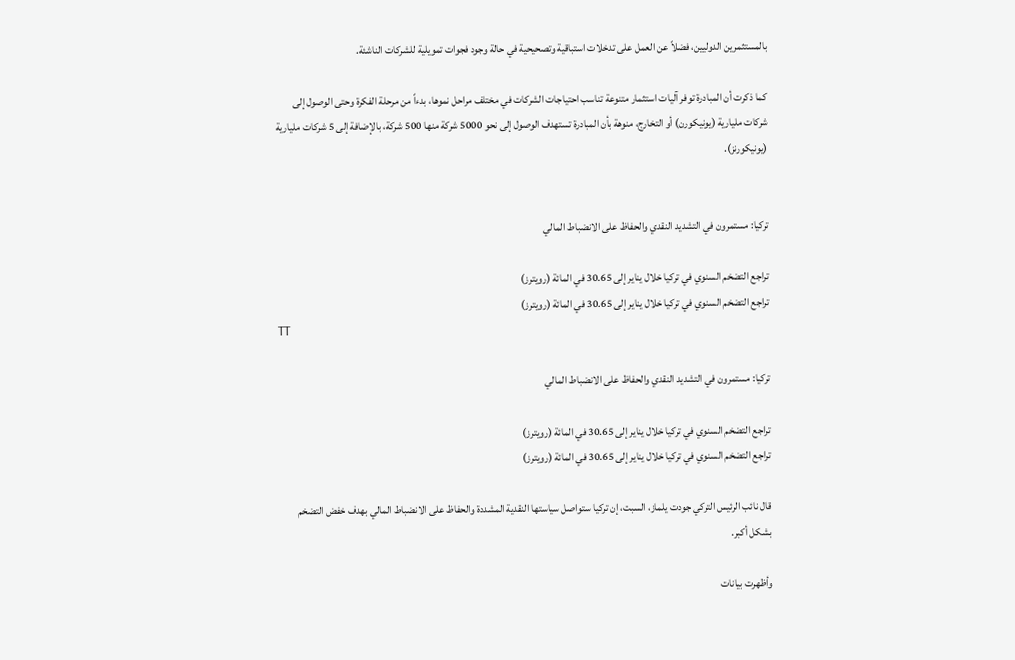بالمستثمرين الدوليين، فضلاً عن العمل على تدخلات استباقية وتصحيحية في حالة وجود فجوات تمويلية للشركات الناشئة.

كما ذكرت أن المبادرة توفر آليات استثمار متنوعة تناسب احتياجات الشركات في مختلف مراحل نموها، بدءاً من مرحلة الفكرة وحتى الوصول إلى شركات مليارية (يونيكورن) أو التخارج، منوهة بأن المبادرة تستهدف الوصول إلى نحو 5000 شركة منها 500 شركة، بالإضافة إلى 5 شركات مليارية (يونيكورنز).


تركيا: مستمرون في التشديد النقدي والحفاظ على الانضباط المالي

تراجع التضخم السنوي في تركيا خلال يناير إلى 30.65 في المائة (رويترز)
تراجع التضخم السنوي في تركيا خلال يناير إلى 30.65 في المائة (رويترز)
TT

تركيا: مستمرون في التشديد النقدي والحفاظ على الانضباط المالي

تراجع التضخم السنوي في تركيا خلال يناير إلى 30.65 في المائة (رويترز)
تراجع التضخم السنوي في تركيا خلال يناير إلى 30.65 في المائة (رويترز)

قال نائب الرئيس التركي جودت يلماز، السبت، إن تركيا ستواصل سياستها النقدية المشددة والحفاظ على الانضباط المالي بهدف خفض التضخم بشكل أكبر.

وأظهرت بيانات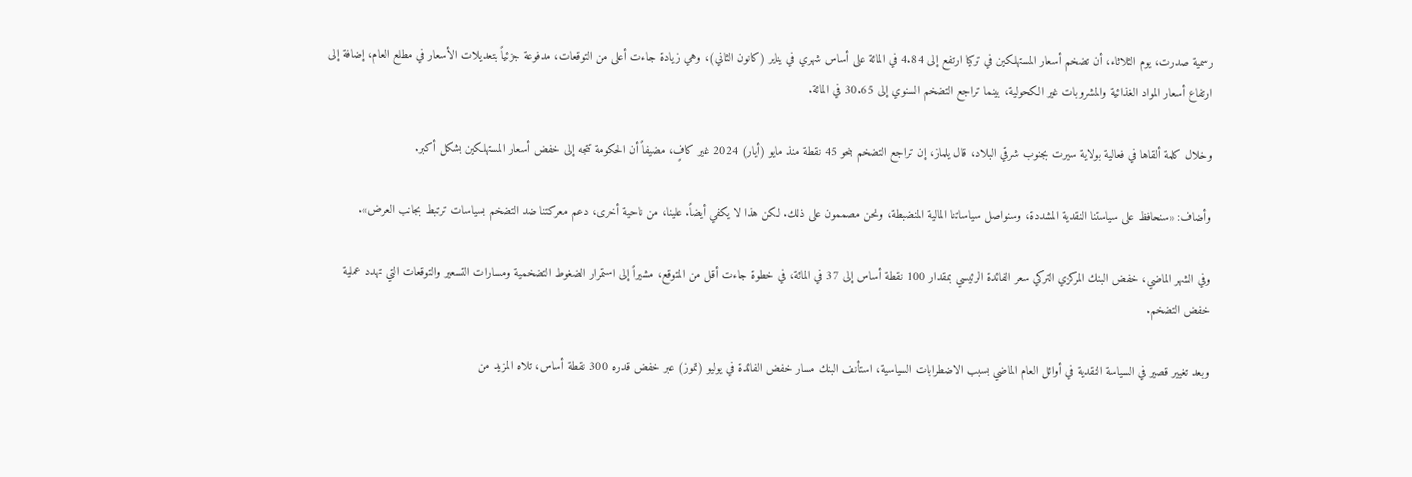رسمية صدرت، يوم الثلاثاء، أن تضخم أسعار المستهلكين في تركيا ارتفع إلى 4.84 في المائة على أساس شهري في يناير (كانون الثاني)، وهي زيادة جاءت أعلى من التوقعات، مدفوعة جزئياً بتعديلات الأسعار في ‌مطلع العام، ‌إضافة إلى ارتفاع أسعار ‌المواد الغذائية والمشروبات غير ‌الكحولية، بينما تراجع التضخم السنوي إلى 30.65 في المائة.

وخلال كلمة ألقاها في فعالية بولاية سيرت بجنوب شرقي البلاد، قال يلماز، إن تراجع التضخم بنحو 45 نقطة منذ مايو (أيار) 2024 غير كافٍ، مضيفاً أن الحكومة تتجه إلى خفض أسعار المستهلكين بشكل أكبر.

وأضاف: «سنحافظ على سياستنا ‌النقدية المشددة، وسنواصل سياساتنا المالية المنضبطة، ونحن مصممون على ذلك. لكن هذا لا يكفي أيضاً. علينا، من ناحية أخرى، دعم معركتنا ضد التضخم بسياسات ترتبط بجانب العرض».

وفي الشهر الماضي، خفض البنك المركزي التركي سعر الفائدة الرئيسي بمقدار 100 نقطة أساس إلى 37 في المائة، في خطوة جاءت أقل من المتوقع، مشيراً إلى استمرار الضغوط التضخمية ومسارات التسعير والتوقعات التي تهدد عملية خفض التضخم.

وبعد تغيير قصير في السياسة النقدية في أوائل العام الماضي بسبب الاضطرابات السياسية، استأنف البنك مسار خفض الفائدة في يوليو (تموز) عبر خفض قدره 300 نقطة أساس، تلاه المزيد من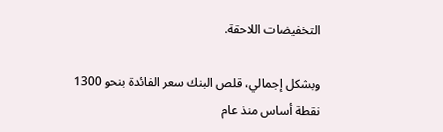التخفيضات اللاحقة.

وبشكل إجمالي، قلص البنك سعر الفائدة بنحو 1300 نقطة أساس منذ عام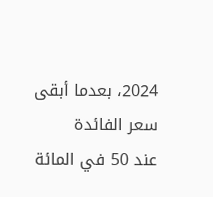2024، بعدما أبقى سعر الفائدة عند ‌50 في المائة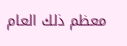معظم ذلك العام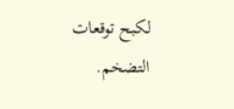لكبح توقعات التضخم.